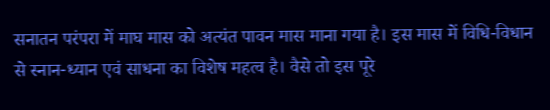सनातन परंपरा में माघ मास को अत्यंत पावन मास माना गया है। इस मास में विधि-विधान से स्नान-ध्यान एवं साधना का विशेष महत्व है। वैसे तो इस पूरे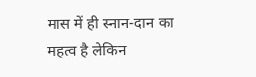मास में ही स्नान-दान का महत्व है लेकिन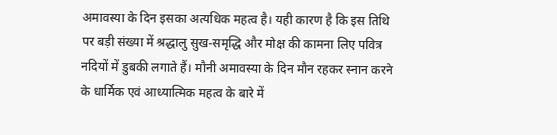अमावस्या के दिन इसका अत्यधिक महत्व है। यही कारण है कि इस तिथि पर बड़ी संख्या में श्रद्धालु सुख-समृद्धि और मोक्ष की कामना लिए पवित्र नदियों में डुबकी लगाते हैं। मौनी अमावस्या के दिन मौन रहकर स्नान करने के धार्मिक एवं आध्यात्मिक महत्व के बारे में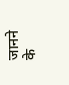जानने के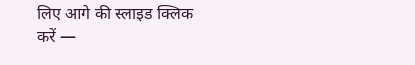लिए आगे की स्लाइड क्लिक करें —